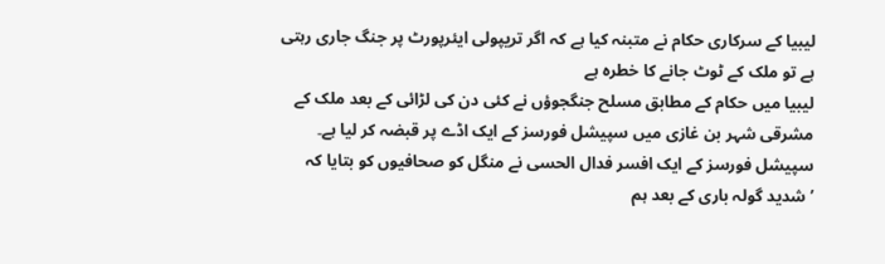لیبیا کے سرکاری حکام نے متبنہ کیا ہے کہ اگر تریپولی ایئرپورٹ پر جنگ جاری رہتی ہے تو ملک کے ٹوٹ جانے کا خطرہ ہے
لیبیا میں حکام کے مطابق مسلح جنگجوؤں نے کئی دن کی لڑائی کے بعد ملک کے مشرقی شہر بن غازی میں سپیشل فورسز کے ایک اڈے پر قبضہ کر لیا ہے۔
سپیشل فورسز کے ایک افسر فدال الحسی نے منگل کو صحافیوں کو بتایا کہ ’شدید گولہ باری کے بعد ہم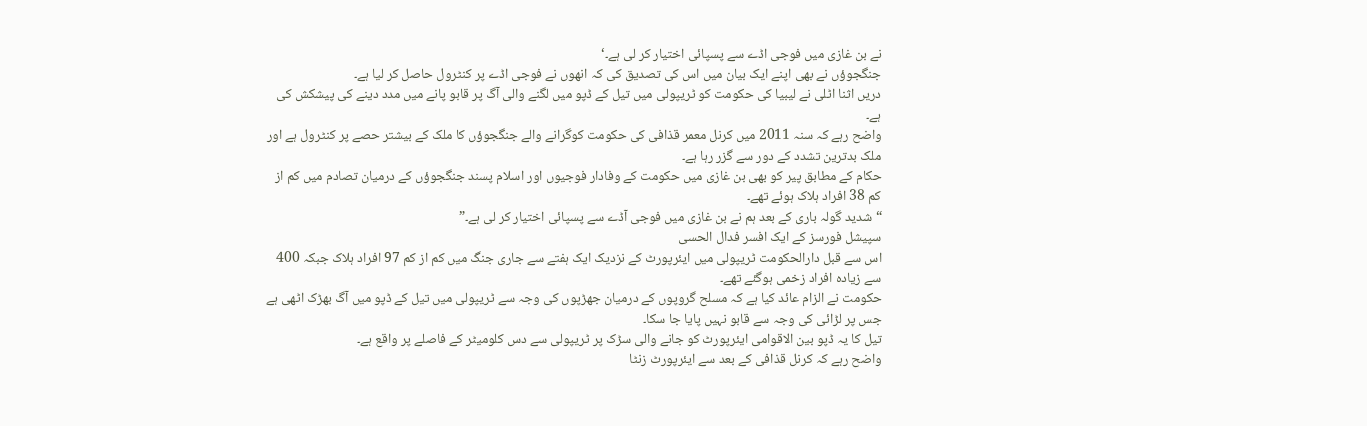نے بن غازی میں فوجی اڈے سے پسپائی اختیار کر لی ہے۔‘
جنگجوؤں نے بھی اپنے ایک بیان میں اس کی تصدیق کی کہ انھوں نے فوجی اڈے پر کنٹرول حاصل کر لیا ہے۔
دریں اثنا اٹلی نے لیبیا کی حکومت کو ٹریپولی میں تیل کے ڈپو میں لگنے والی آگ پر قابو پانے میں مدد دینے کی پیشکش کی ہے۔
واضح رہے کہ سنہ 2011 میں کرنل معمر قذافی کی حکومت کوگرانے والے جنگجوؤں کا ملک کے بیشتر حصے پر کنٹرول ہے اور ملک بدترین تشدد کے دور سے گزر رہا ہے۔
حکام کے مطابق پیر کو بھی بن غازی میں حکومت کے وفادار فوجیوں اور اسلام پسند جنگجوؤں کے درمیان تصادم میں کم از کم 38 افراد ہلاک ہوئے تھے۔
“شدید گولہ باری کے بعد ہم نے بن غازی میں فوجی آڈے سے پسپائی اختیار کر لی ہے۔”
سپیشل فورسز کے ایک افسر فدال الحسی
اس سے قبل دارالحکومت ٹریپولی میں ایئرپورٹ کے نزدیک ایک ہفتے سے جاری جنگ میں کم از کم 97 افراد ہلاک جبکہ 400 سے زیادہ افراد زخمی ہوگئے تھے۔
حکومت نے الزام عائد کیا ہے کہ مسلح گروپوں کے درمیان جھڑپوں کی وجہ سے ٹریپولی میں تیل کے ڈپو میں آگ بھڑک اٹھی ہے جس پر لڑائی کی وجہ سے قابو نہیں پایا جا سکا۔
تیل کا یہ ڈپو بین الاقوامی ایئرپورٹ کو جانے والی سڑک پر ٹریپولی سے دس کلومیٹر کے فاصلے پر واقع ہے۔
واضح رہے کہ کرنل قذافی کے بعد سے ایئرپورٹ زنٹا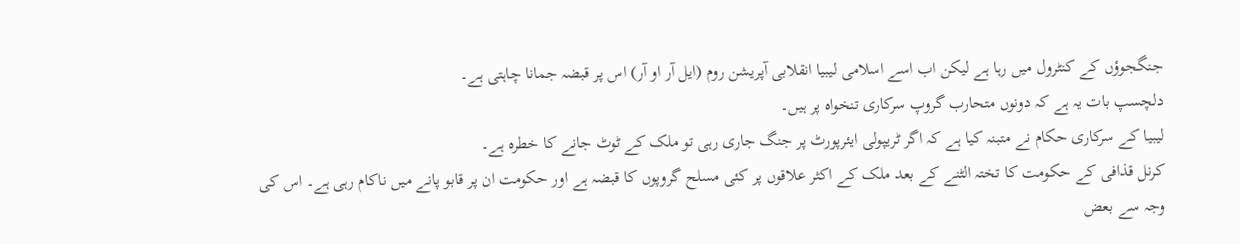جنگجوؤں کے کنٹرول میں رہا ہے لیکن اب اسے اسلامی لیبیا انقلابی آپریشن روم (ایل آر او آر) اس پر قبضہ جمانا چاہتی ہے۔
دلچسپ بات یہ ہے کہ دونوں متحارب گروپ سرکاری تنخواہ پر ہیں۔
لیبیا کے سرکاری حکام نے متبنہ کیا ہے کہ اگر ٹریپولی ایئرپورٹ پر جنگ جاری رہی تو ملک کے ٹوٹ جانے کا خطرہ ہے۔
کرنل قذافی کے حکومت کا تختہ الٹنے کے بعد ملک کے اکثر علاقوں پر کئی مسلح گروپوں کا قبضہ ہے اور حکومت ان پر قابو پانے میں ناکام رہی ہے۔ اس کی وجہ سے بعض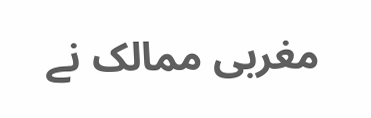مغربی ممالک نے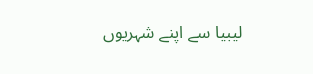لیبیا سے اپنے شہریوں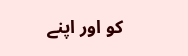کو اور اپنے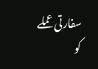سفارتی عملے کو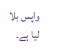واپس بلا لیا ہے۔